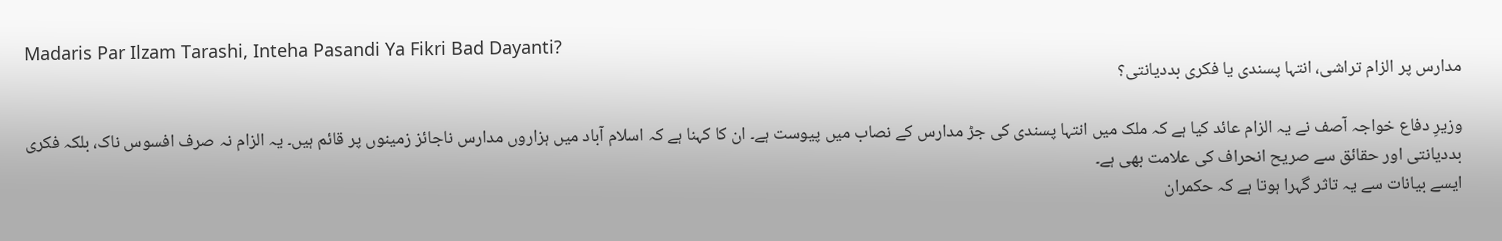Madaris Par Ilzam Tarashi, Inteha Pasandi Ya Fikri Bad Dayanti?
مدارس پر الزام تراشی، انتہا پسندی یا فکری بددیانتی؟

وزیرِ دفاع خواجہ آصف نے یہ الزام عائد کیا ہے کہ ملک میں انتہا پسندی کی جڑ مدارس کے نصاب میں پیوست ہے۔ ان کا کہنا ہے کہ اسلام آباد میں ہزاروں مدارس ناجائز زمینوں پر قائم ہیں۔ یہ الزام نہ صرف افسوس ناک، بلکہ فکری بددیانتی اور حقائق سے صریح انحراف کی علامت بھی ہے۔
ایسے بیانات سے یہ تاثر گہرا ہوتا ہے کہ حکمران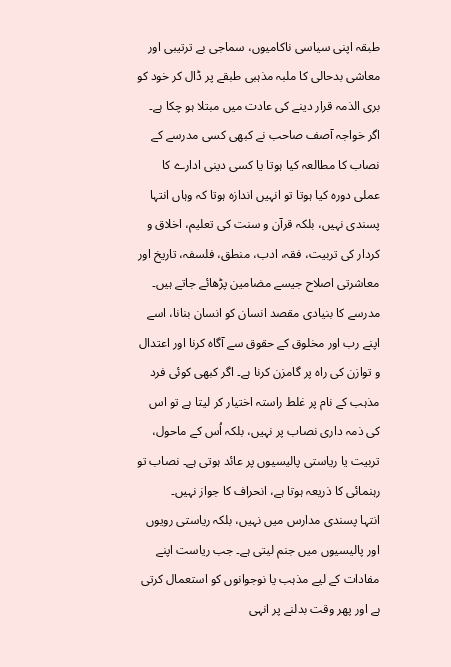طبقہ اپنی سیاسی ناکامیوں، سماجی بے ترتیبی اور معاشی بدحالی کا ملبہ مذہبی طبقے پر ڈال کر خود کو بری الذمہ قرار دینے کی عادت میں مبتلا ہو چکا ہے۔ اگر خواجہ آصف صاحب نے کبھی کسی مدرسے کے نصاب کا مطالعہ کیا ہوتا یا کسی دینی ادارے کا عملی دورہ کیا ہوتا تو انہیں اندازہ ہوتا کہ وہاں انتہا پسندی نہیں، بلکہ قرآن و سنت کی تعلیم، اخلاق و کردار کی تربیت، فقہ، ادب، منطق، فلسفہ، تاریخ اور معاشرتی اصلاح جیسے مضامین پڑھائے جاتے ہیں۔
مدرسے کا بنیادی مقصد انسان کو انسان بنانا، اسے اپنے رب اور مخلوق کے حقوق سے آگاہ کرنا اور اعتدال و توازن کی راہ پر گامزن کرنا ہے۔ اگر کبھی کوئی فرد مذہب کے نام پر غلط راستہ اختیار کر لیتا ہے تو اس کی ذمہ داری نصاب پر نہیں، بلکہ اُس کے ماحول، تربیت یا ریاستی پالیسیوں پر عائد ہوتی ہے۔ نصاب تو رہنمائی کا ذریعہ ہوتا ہے، انحراف کا جواز نہیں۔
انتہا پسندی مدارس میں نہیں، بلکہ ریاستی رویوں اور پالیسیوں میں جنم لیتی ہے۔ جب ریاست اپنے مفادات کے لیے مذہب یا نوجوانوں کو استعمال کرتی ہے اور پھر وقت بدلنے پر انہی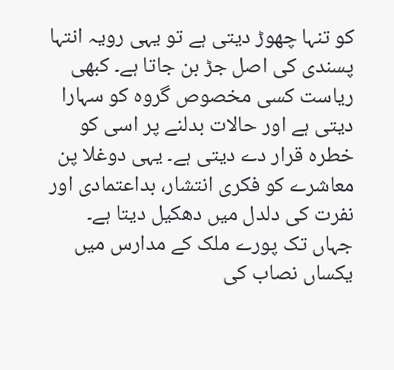کو تنہا چھوڑ دیتی ہے تو یہی رویہ انتہا پسندی کی اصل جڑ بن جاتا ہے۔ کبھی ریاست کسی مخصوص گروہ کو سہارا دیتی ہے اور حالات بدلنے پر اسی کو خطرہ قرار دے دیتی ہے۔ یہی دوغلا پن معاشرے کو فکری انتشار، بداعتمادی اور نفرت کی دلدل میں دھکیل دیتا ہے۔
جہاں تک پورے ملک کے مدارس میں یکساں نصاب کی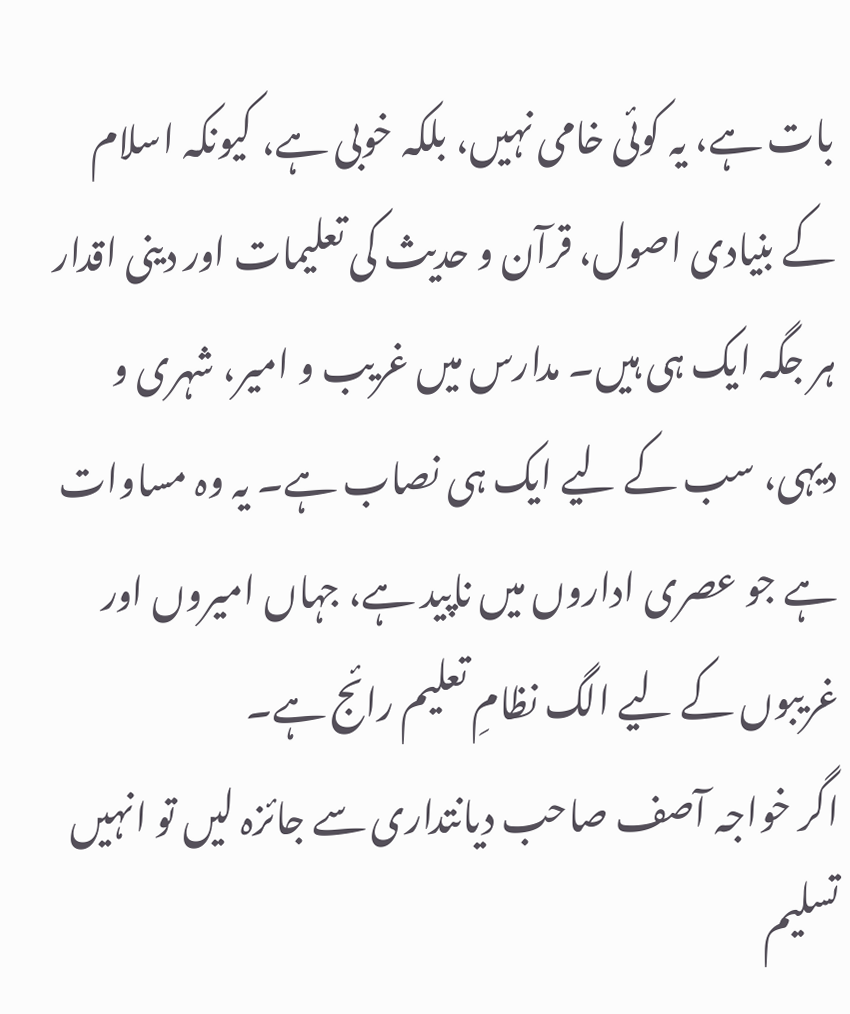بات ہے، یہ کوئی خامی نہیں، بلکہ خوبی ہے، کیونکہ اسلام کے بنیادی اصول، قرآن و حدیث کی تعلیمات اور دینی اقدار ہر جگہ ایک ہی ہیں۔ مدارس میں غریب و امیر، شہری و دیہی، سب کے لیے ایک ہی نصاب ہے۔ یہ وہ مساوات ہے جو عصری اداروں میں ناپید ہے، جہاں امیروں اور غریبوں کے لیے الگ نظامِ تعلیم رائج ہے۔
اگر خواجہ آصف صاحب دیانتداری سے جائزہ لیں تو انہیں تسلیم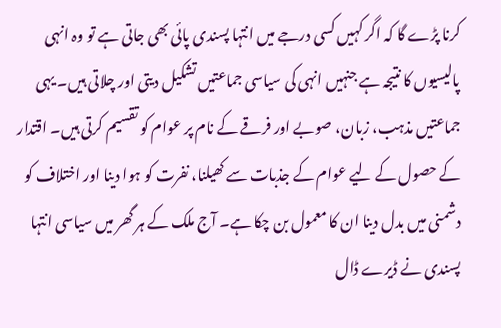کرنا پڑے گا کہ اگر کہیں کسی درجے میں انتہا پسندی پائی بھی جاتی ہے تو وہ انہی پالیسیوں کا نتیجہ ہے جنہیں انہی کی سیاسی جماعتیں تشکیل دیتی اور چلاتی ہیں۔ یہی جماعتیں مذہب، زبان، صوبے اور فرقے کے نام پر عوام کو تقسیم کرتی ہیں۔ اقتدار کے حصول کے لیے عوام کے جذبات سے کھیلنا، نفرت کو ہوا دینا اور اختلاف کو دشمنی میں بدل دینا ان کا معمول بن چکا ہے۔ آج ملک کے ہر گھر میں سیاسی انتہا پسندی نے ڈیرے ڈال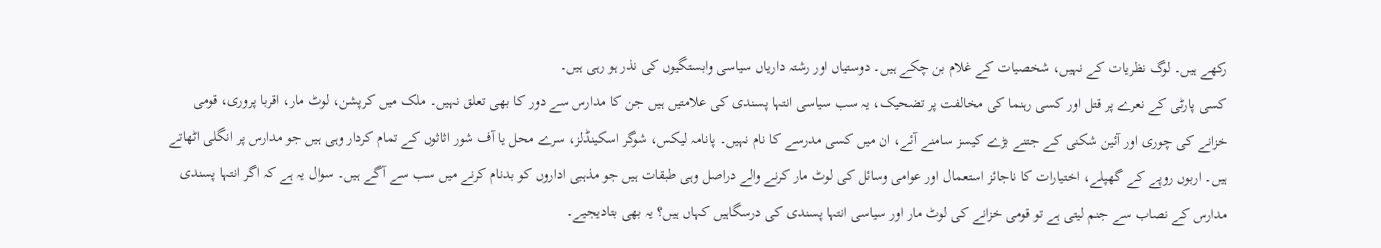رکھے ہیں۔ لوگ نظریات کے نہیں، شخصیات کے غلام بن چکے ہیں۔ دوستیاں اور رشتہ داریاں سیاسی وابستگیوں کی نذر ہو رہی ہیں۔
کسی پارٹی کے نعرے پر قتل اور کسی رہنما کی مخالفت پر تضحیک، یہ سب سیاسی انتہا پسندی کی علامتیں ہیں جن کا مدارس سے دور کا بھی تعلق نہیں۔ ملک میں کرپشن، لوٹ مار، اقربا پروری، قومی خزانے کی چوری اور آئین شکنی کے جتنے بڑے کیسز سامنے آئے، ان میں کسی مدرسے کا نام نہیں۔ پانامہ لیکس، شوگر اسکینڈلز، سرے محل یا آف شور اثاثوں کے تمام کردار وہی ہیں جو مدارس پر انگلی اٹھاتے ہیں۔ اربوں روپے کے گھپلے، اختیارات کا ناجائز استعمال اور عوامی وسائل کی لوٹ مار کرنے والے دراصل وہی طبقات ہیں جو مذہبی اداروں کو بدنام کرنے میں سب سے آگے ہیں۔ سوال یہ ہے کہ اگر انتہا پسندی مدارس کے نصاب سے جنم لیتی ہے تو قومی خزانے کی لوٹ مار اور سیاسی انتہا پسندی کی درسگاہیں کہاں ہیں؟ یہ بھی بتادیجیے۔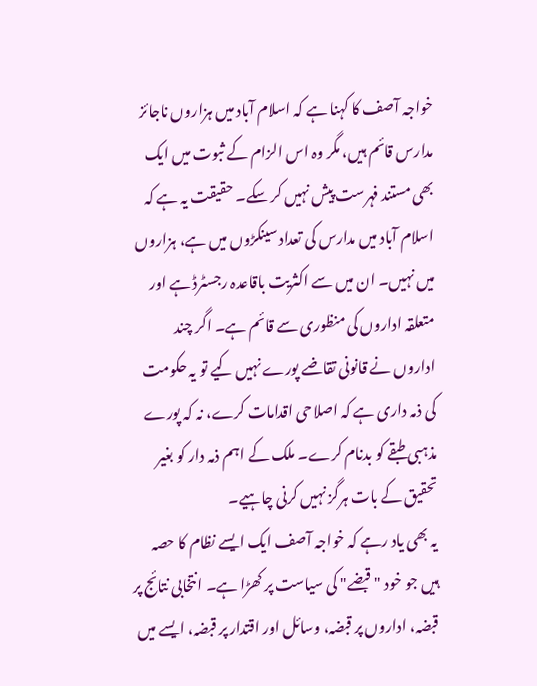خواجہ آصف کا کہنا ہے کہ اسلام آباد میں ہزاروں ناجائز مدارس قائم ہیں، مگر وہ اس الزام کے ثبوت میں ایک بھی مستند فہرست پیش نہیں کر سکے۔ حقیقت یہ ہے کہ اسلام آباد میں مدارس کی تعداد سینکڑوں میں ہے، ہزاروں میں نہیں۔ ان میں سے اکثریت باقاعدہ رجسٹرڈ ہے اور متعلقہ اداروں کی منظوری سے قائم ہے۔ اگر چند اداروں نے قانونی تقاضے پورے نہیں کیے تو یہ حکومت کی ذمہ داری ہے کہ اصلاحی اقدامات کرے، نہ کہ پورے مذہبی طبقے کو بدنام کرے۔ ملک کے اہم ذمہ دار کو بغیر تحقیق کے بات ہرگز نہیں کرنی چاہیے۔
یہ بھی یاد رہے کہ خواجہ آصف ایک ایسے نظام کا حصہ ہیں جو خود "قبضے" کی سیاست پر کھڑا ہے۔ انتخابی نتائج پر قبضہ، اداروں پر قبضہ، وسائل اور اقتدار پر قبضہ، ایسے میں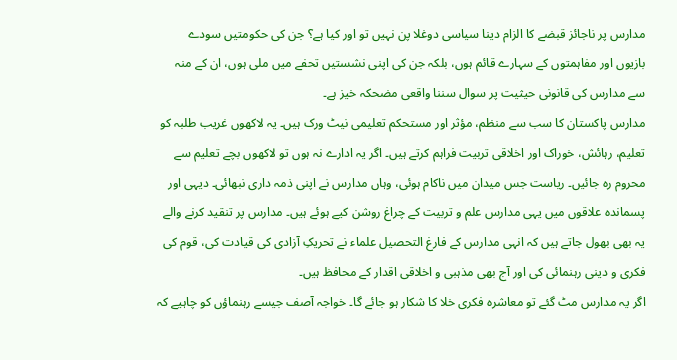مدارس پر ناجائز قبضے کا الزام دینا سیاسی دوغلا پن نہیں تو اور کیا ہے؟ جن کی حکومتیں سودے بازیوں اور مفاہمتوں کے سہارے قائم ہوں، بلکہ جن کی اپنی نشستیں تحفے میں ملی ہوں، ان کے منہ سے مدارس کی قانونی حیثیت پر سوال سننا واقعی مضحکہ خیز ہے۔
مدارس پاکستان کا سب سے منظم، مؤثر اور مستحکم تعلیمی نیٹ ورک ہیں۔ یہ لاکھوں غریب طلبہ کو تعلیم، رہائش، خوراک اور اخلاقی تربیت فراہم کرتے ہیں۔ اگر یہ ادارے نہ ہوں تو لاکھوں بچے تعلیم سے محروم رہ جائیں۔ ریاست جس میدان میں ناکام ہوئی، وہاں مدارس نے اپنی ذمہ داری نبھائی۔ دیہی اور پسماندہ علاقوں میں یہی مدارس علم و تربیت کے چراغ روشن کیے ہوئے ہیں۔ مدارس پر تنقید کرنے والے یہ بھی بھول جاتے ہیں کہ انہی مدارس کے فارغ التحصیل علماء نے تحریکِ آزادی کی قیادت کی، قوم کی فکری و دینی رہنمائی کی اور آج بھی مذہبی و اخلاقی اقدار کے محافظ ہیں۔
اگر یہ مدارس مٹ گئے تو معاشرہ فکری خلا کا شکار ہو جائے گا۔ خواجہ آصف جیسے رہنماؤں کو چاہیے کہ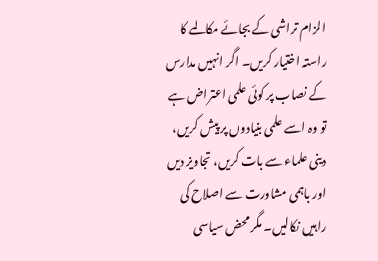الزام تراشی کے بجائے مکالمے کا راستہ اختیار کریں۔ اگر انہیں مدارس کے نصاب پر کوئی علمی اعتراض ہے تو وہ اسے علمی بنیادوں پر پیش کریں، دینی علماء سے بات کریں، تجاویز دیں اور باہمی مشاورت سے اصلاح کی راہیں نکالیں۔ مگر محض سیاسی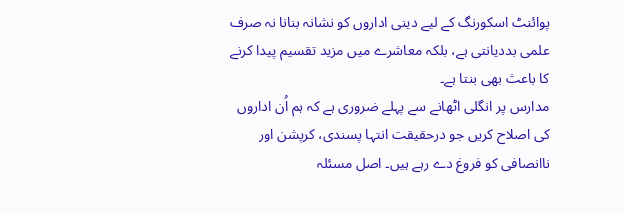پوائنٹ اسکورنگ کے لیے دینی اداروں کو نشانہ بنانا نہ صرف علمی بددیانتی ہے، بلکہ معاشرے میں مزید تقسیم پیدا کرنے کا باعث بھی بنتا ہے۔
مدارس پر انگلی اٹھانے سے پہلے ضروری ہے کہ ہم اُن اداروں کی اصلاح کریں جو درحقیقت انتہا پسندی، کرپشن اور ناانصافی کو فروغ دے رہے ہیں۔ اصل مسئلہ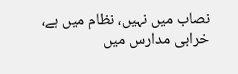نصاب میں نہیں، نظام میں ہے، خرابی مدارس میں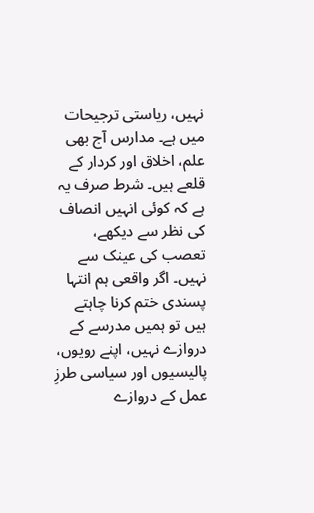نہیں، ریاستی ترجیحات میں ہے۔ مدارس آج بھی علم، اخلاق اور کردار کے قلعے ہیں۔ شرط صرف یہ ہے کہ کوئی انہیں انصاف کی نظر سے دیکھے، تعصب کی عینک سے نہیں۔ اگر واقعی ہم انتہا پسندی ختم کرنا چاہتے ہیں تو ہمیں مدرسے کے دروازے نہیں، اپنے رویوں، پالیسیوں اور سیاسی طرزِ عمل کے دروازے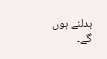بدلنے ہوں گے۔